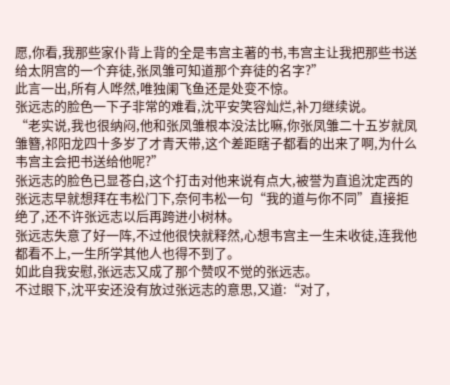愿,你看,我那些家仆背上背的全是韦宫主著的书,韦宫主让我把那些书送给太阴宫的一个弃徒,张凤雏可知道那个弃徒的名字?”
此言一出,所有人哗然,唯独阑飞鱼还是处变不惊。
张远志的脸色一下子非常的难看,沈平安笑容灿烂,补刀继续说。
“老实说,我也很纳闷,他和张凤雏根本没法比嘛,你张凤雏二十五岁就凤雏簪,祁阳龙四十多岁了才青天带,这个差距瞎子都看的出来了啊,为什么韦宫主会把书送给他呢?”
张远志的脸色已显苍白,这个打击对他来说有点大,被誉为直追沈定西的张远志早就想拜在韦松门下,奈何韦松一句“我的道与你不同”直接拒绝了,还不许张远志以后再跨进小树林。
张远志失意了好一阵,不过他很快就释然,心想韦宫主一生未收徒,连我他都看不上,一生所学其他人也得不到了。
如此自我安慰,张远志又成了那个赞叹不觉的张远志。
不过眼下,沈平安还没有放过张远志的意思,又道:“对了,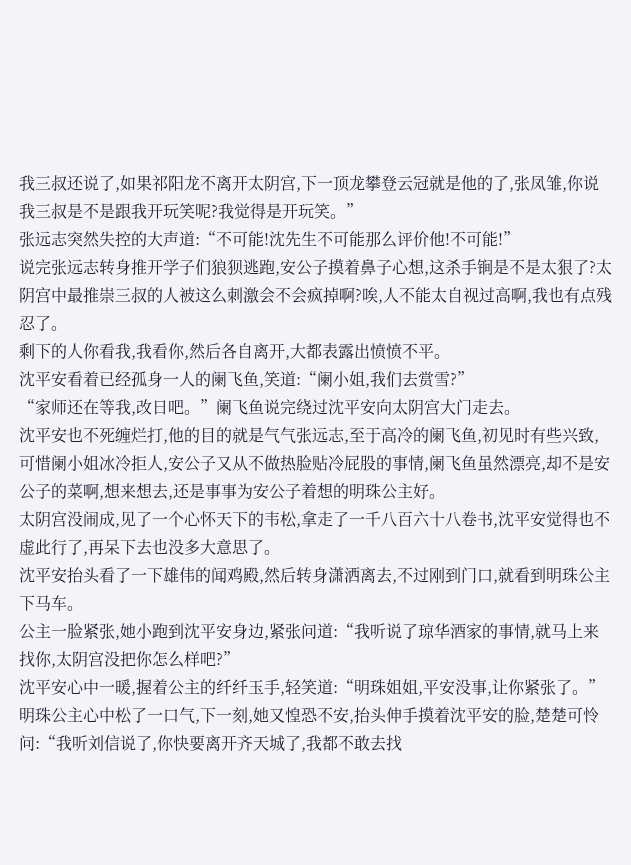我三叔还说了,如果祁阳龙不离开太阴宫,下一顶龙攀登云冠就是他的了,张凤雏,你说我三叔是不是跟我开玩笑呢?我觉得是开玩笑。”
张远志突然失控的大声道:“不可能!沈先生不可能那么评价他!不可能!”
说完张远志转身推开学子们狼狈逃跑,安公子摸着鼻子心想,这杀手锏是不是太狠了?太阴宫中最推崇三叔的人被这么刺激会不会疯掉啊?唉,人不能太自视过高啊,我也有点残忍了。
剩下的人你看我,我看你,然后各自离开,大都表露出愤愤不平。
沈平安看着已经孤身一人的阑飞鱼,笑道:“阑小姐,我们去赏雪?”
“家师还在等我,改日吧。”阑飞鱼说完绕过沈平安向太阴宫大门走去。
沈平安也不死缠烂打,他的目的就是气气张远志,至于高冷的阑飞鱼,初见时有些兴致,可惜阑小姐冰冷拒人,安公子又从不做热脸贴冷屁股的事情,阑飞鱼虽然漂亮,却不是安公子的菜啊,想来想去,还是事事为安公子着想的明珠公主好。
太阴宫没闹成,见了一个心怀天下的韦松,拿走了一千八百六十八卷书,沈平安觉得也不虚此行了,再呆下去也没多大意思了。
沈平安抬头看了一下雄伟的闻鸡殿,然后转身潇洒离去,不过刚到门口,就看到明珠公主下马车。
公主一脸紧张,她小跑到沈平安身边,紧张问道:“我听说了琼华酒家的事情,就马上来找你,太阴宫没把你怎么样吧?”
沈平安心中一暖,握着公主的纤纤玉手,轻笑道:“明珠姐姐,平安没事,让你紧张了。”
明珠公主心中松了一口气,下一刻,她又惶恐不安,抬头伸手摸着沈平安的脸,楚楚可怜问:“我听刘信说了,你快要离开齐天城了,我都不敢去找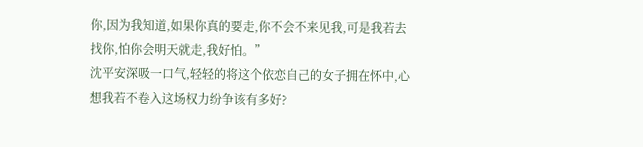你,因为我知道,如果你真的要走,你不会不来见我,可是我若去找你,怕你会明天就走,我好怕。”
沈平安深吸一口气,轻轻的将这个依恋自己的女子拥在怀中,心想我若不卷入这场权力纷争该有多好?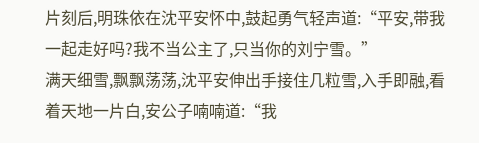片刻后,明珠依在沈平安怀中,鼓起勇气轻声道:“平安,带我一起走好吗?我不当公主了,只当你的刘宁雪。”
满天细雪,飘飘荡荡,沈平安伸出手接住几粒雪,入手即融,看着天地一片白,安公子喃喃道:“我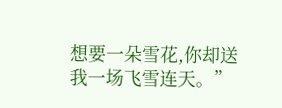想要一朵雪花,你却送我一场飞雪连天。”